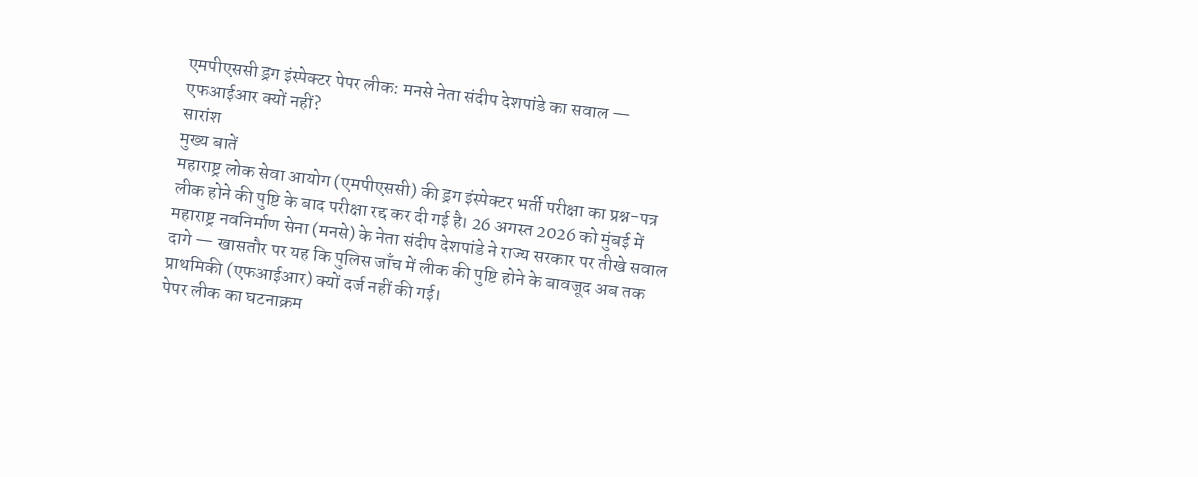एमपीएससी ड्रग इंस्पेक्टर पेपर लीक: मनसे नेता संदीप देशपांडे का सवाल — एफआईआर क्यों नहीं?
सारांश
मुख्य बातें
महाराष्ट्र लोक सेवा आयोग (एमपीएससी) की ड्रग इंस्पेक्टर भर्ती परीक्षा का प्रश्न-पत्र लीक होने की पुष्टि के बाद परीक्षा रद्द कर दी गई है। 26 अगस्त 2026 को मुंबई में महाराष्ट्र नवनिर्माण सेना (मनसे) के नेता संदीप देशपांडे ने राज्य सरकार पर तीखे सवाल दागे — खासतौर पर यह कि पुलिस जाँच में लीक की पुष्टि होने के बावजूद अब तक प्राथमिकी (एफआईआर) क्यों दर्ज नहीं की गई।
पेपर लीक का घटनाक्रम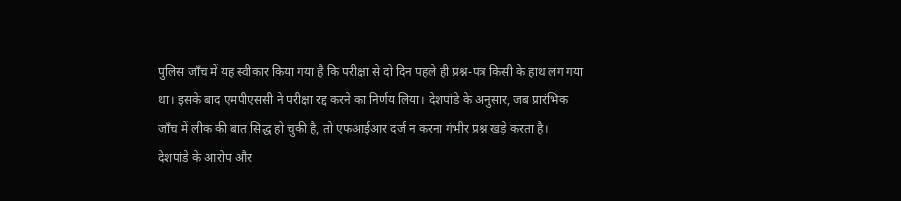पुलिस जाँच में यह स्वीकार किया गया है कि परीक्षा से दो दिन पहले ही प्रश्न-पत्र किसी के हाथ लग गया था। इसके बाद एमपीएससी ने परीक्षा रद्द करने का निर्णय लिया। देशपांडे के अनुसार, जब प्रारंभिक जाँच में लीक की बात सिद्ध हो चुकी है, तो एफआईआर दर्ज न करना गंभीर प्रश्न खड़े करता है।
देशपांडे के आरोप और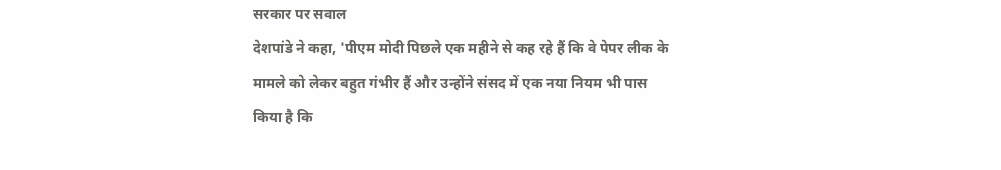सरकार पर सवाल
देशपांडे ने कहा, 'पीएम मोदी पिछले एक महीने से कह रहे हैं कि वे पेपर लीक के मामले को लेकर बहुत गंभीर हैं और उन्होंने संसद में एक नया नियम भी पास किया है कि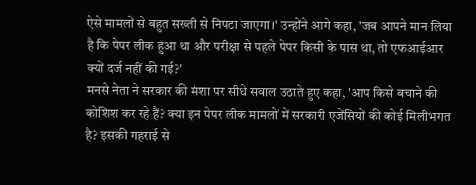ऐसे मामलों से बहुत सख्ती से निपटा जाएगा।' उन्होंने आगे कहा, 'जब आपने मान लिया है कि पेपर लीक हुआ था और परीक्षा से पहले पेपर किसी के पास था, तो एफआईआर क्यों दर्ज नहीं की गई?'
मनसे नेता ने सरकार की मंशा पर सीधे सवाल उठाते हुए कहा, 'आप किसे बचाने की कोशिश कर रहे हैं? क्या इन पेपर लीक मामलों में सरकारी एजेंसियों की कोई मिलीभगत है? इसकी गहराई से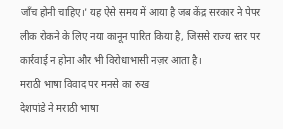जाँच होनी चाहिए।' यह ऐसे समय में आया है जब केंद्र सरकार ने पेपर लीक रोकने के लिए नया कानून पारित किया है, जिससे राज्य स्तर पर कार्रवाई न होना और भी विरोधाभासी नज़र आता है।
मराठी भाषा विवाद पर मनसे का रुख
देशपांडे ने मराठी भाषा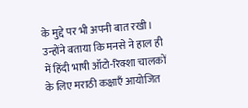के मुद्दे पर भी अपनी बात रखी। उन्होंने बताया कि मनसे ने हाल ही में हिंदी भाषी ऑटो-रिक्शा चालकों के लिए मराठी कक्षाएँ आयोजित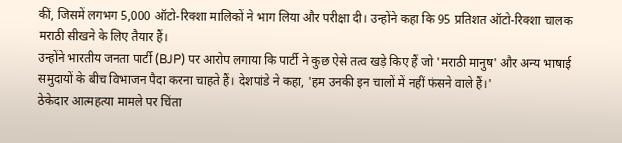कीं, जिसमें लगभग 5,000 ऑटो-रिक्शा मालिकों ने भाग लिया और परीक्षा दी। उन्होंने कहा कि 95 प्रतिशत ऑटो-रिक्शा चालक मराठी सीखने के लिए तैयार हैं।
उन्होंने भारतीय जनता पार्टी (BJP) पर आरोप लगाया कि पार्टी ने कुछ ऐसे तत्व खड़े किए हैं जो 'मराठी मानुष' और अन्य भाषाई समुदायों के बीच विभाजन पैदा करना चाहते हैं। देशपांडे ने कहा, 'हम उनकी इन चालों में नहीं फंसने वाले हैं।'
ठेकेदार आत्महत्या मामले पर चिंता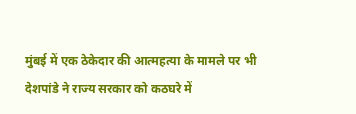मुंबई में एक ठेकेदार की आत्महत्या के मामले पर भी देशपांडे ने राज्य सरकार को कठघरे में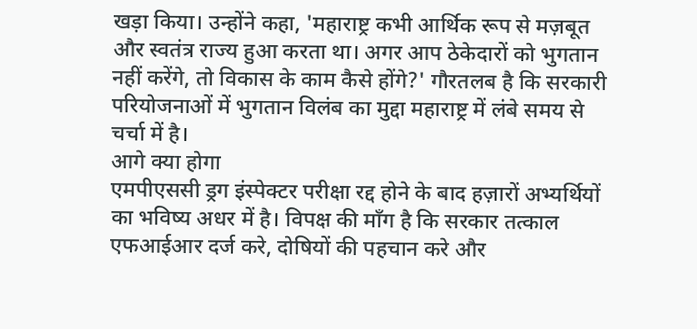खड़ा किया। उन्होंने कहा, 'महाराष्ट्र कभी आर्थिक रूप से मज़बूत और स्वतंत्र राज्य हुआ करता था। अगर आप ठेकेदारों को भुगतान नहीं करेंगे, तो विकास के काम कैसे होंगे?' गौरतलब है कि सरकारी परियोजनाओं में भुगतान विलंब का मुद्दा महाराष्ट्र में लंबे समय से चर्चा में है।
आगे क्या होगा
एमपीएससी ड्रग इंस्पेक्टर परीक्षा रद्द होने के बाद हज़ारों अभ्यर्थियों का भविष्य अधर में है। विपक्ष की माँग है कि सरकार तत्काल एफआईआर दर्ज करे, दोषियों की पहचान करे और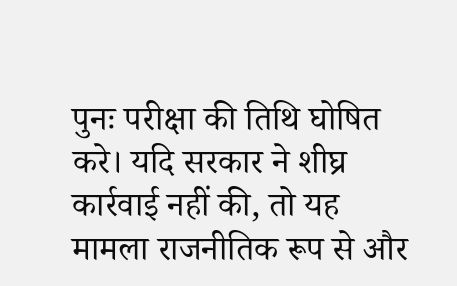पुनः परीक्षा की तिथि घोषित करे। यदि सरकार ने शीघ्र कार्रवाई नहीं की, तो यह मामला राजनीतिक रूप से और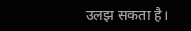उलझ सकता है।